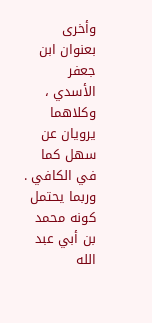وأخرى بعنوان ابن جعفر الأسدي ، وكلاهما يرويان عن سهل كما في الكافي .
وربما يحتمل كونه محمد بن أبي عبد الله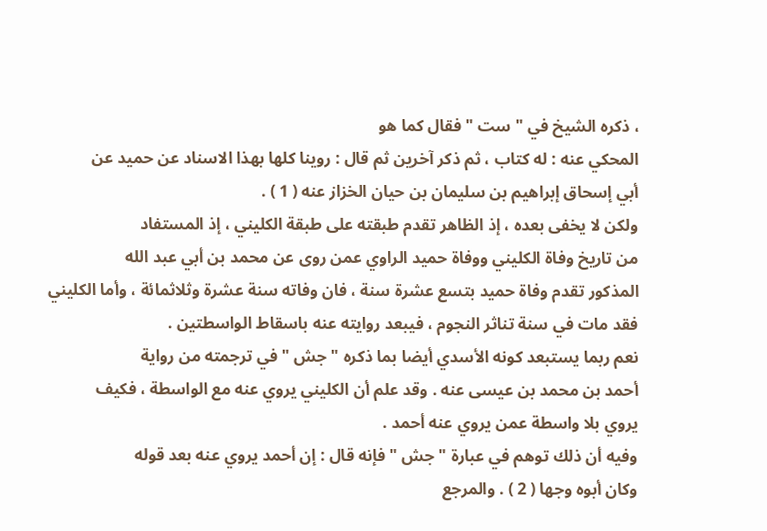، ذكره الشيخ في " ست " فقال كما هو
المحكي عنه : له كتاب ، ثم ذكر آخرين ثم قال : روينا كلها بهذا الاسناد عن حميد عن
أبي إسحاق إبراهيم بن سليمان بن حيان الخزاز عنه ( 1 ) .
ولكن لا يخفى بعده ، إذ الظاهر تقدم طبقته على طبقة الكليني ، إذ المستفاد
من تاريخ وفاة الكليني ووفاة حميد الراوي عمن روى عن محمد بن أبي عبد الله
المذكور تقدم وفاة حميد بتسع عشرة سنة ، فان وفاته سنة عشرة وثلاثمائة ، وأما الكليني
فقد مات في سنة تناثر النجوم ، فيبعد روايته عنه باسقاط الواسطتين .
نعم ربما يستبعد كونه الأسدي أيضا بما ذكره " جش " في ترجمته من رواية
أحمد بن محمد بن عيسى عنه . وقد علم أن الكليني يروي عنه مع الواسطة ، فكيف
يروي بلا واسطة عمن يروي عنه أحمد .
وفيه أن ذلك توهم في عبارة " جش " فإنه قال : إن أحمد يروي عنه بعد قوله
وكان أبوه وجها ( 2 ) . والمرجع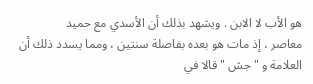هو الأب لا الابن . ويشهد بذلك أن الأسدي مع حميد
معاصر ، إذ مات هو بعده بفاصلة سنتين ، ومما يسدد ذلك أن العلامة و " جش " قالا في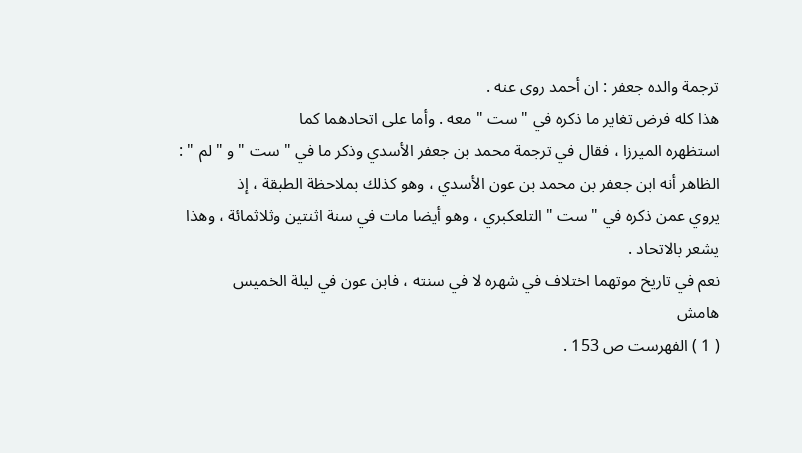ترجمة والده جعفر : ان أحمد روى عنه .
هذا كله فرض تغاير ما ذكره في " ست " معه . وأما على اتحادهما كما
استظهره الميرزا ، فقال في ترجمة محمد بن جعفر الأسدي وذكر ما في " ست " و " لم " :
الظاهر أنه ابن جعفر بن محمد بن عون الأسدي ، وهو كذلك بملاحظة الطبقة ، إذ
يروي عمن ذكره في " ست " التلعكبري ، وهو أيضا مات في سنة اثنتين وثلاثمائة ، وهذا
يشعر بالاتحاد .
نعم في تاريخ موتهما اختلاف في شهره لا في سنته ، فابن عون في ليلة الخميس
هامش
( 1 ) الفهرست ص 153 .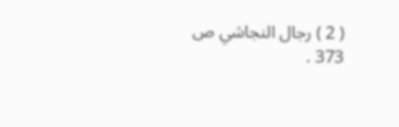( 2 ) رجال النجاشي ص 373 .